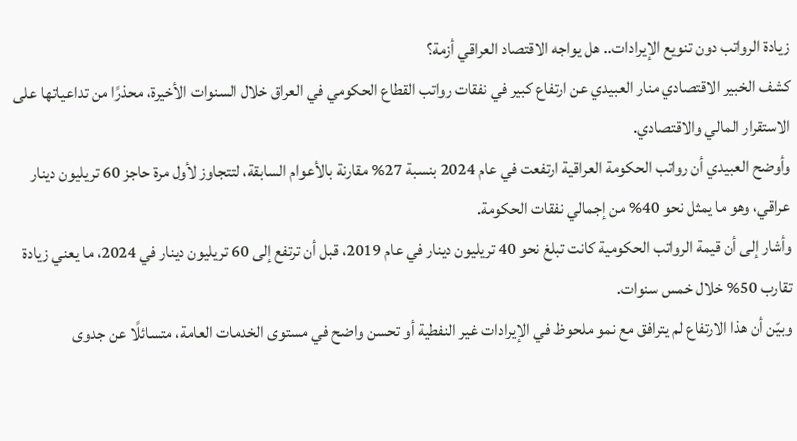زيادة الرواتب دون تنويع الإيرادات.. هل يواجه الاقتصاد العراقي أزمة؟
كشف الخبير الاقتصادي منار العبيدي عن ارتفاع كبير في نفقات رواتب القطاع الحكومي في العراق خلال السنوات الأخيرة، محذرًا من تداعياتها على الاستقرار المالي والاقتصادي.
وأوضح العبيدي أن رواتب الحكومة العراقية ارتفعت في عام 2024 بنسبة 27% مقارنة بالأعوام السابقة، لتتجاوز لأول مرة حاجز 60 تريليون دينار عراقي، وهو ما يمثل نحو 40% من إجمالي نفقات الحكومة.
وأشار إلى أن قيمة الرواتب الحكومية كانت تبلغ نحو 40 تريليون دينار في عام 2019، قبل أن ترتفع إلى 60 تريليون دينار في 2024، ما يعني زيادة تقارب 50% خلال خمس سنوات.
وبيّن أن هذا الارتفاع لم يترافق مع نمو ملحوظ في الإيرادات غير النفطية أو تحسن واضح في مستوى الخدمات العامة، متسائلًا عن جدوى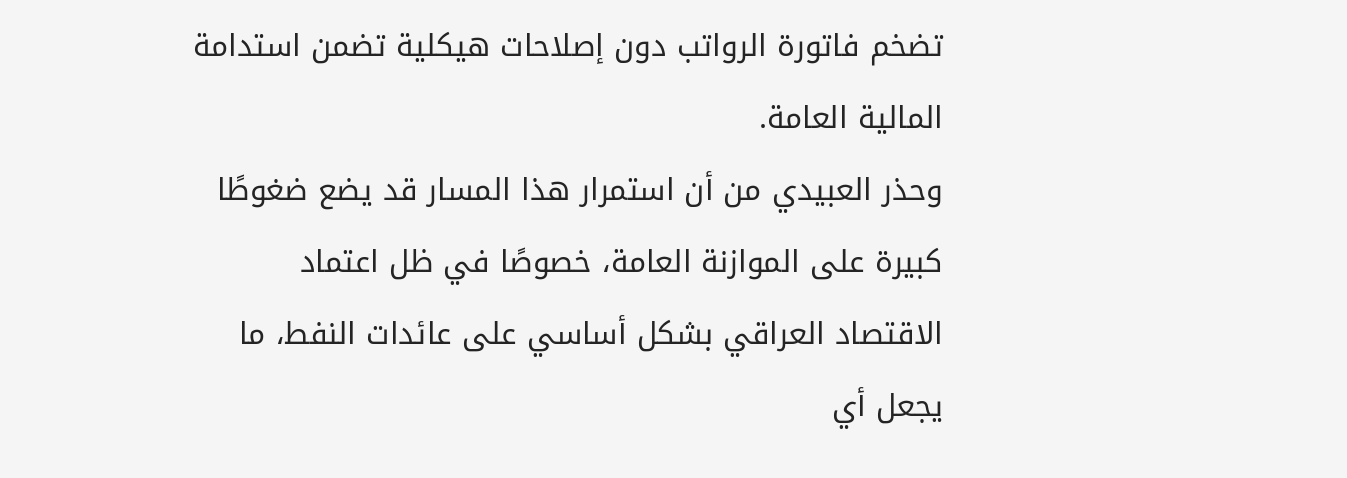تضخم فاتورة الرواتب دون إصلاحات هيكلية تضمن استدامة المالية العامة.
وحذر العبيدي من أن استمرار هذا المسار قد يضع ضغوطًا كبيرة على الموازنة العامة، خصوصًا في ظل اعتماد الاقتصاد العراقي بشكل أساسي على عائدات النفط، ما يجعل أي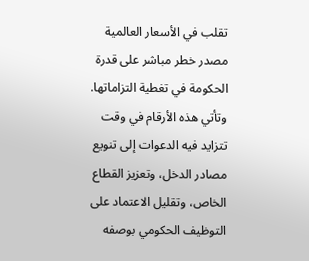تقلب في الأسعار العالمية مصدر خطر مباشر على قدرة الحكومة في تغطية التزاماتها.
وتأتي هذه الأرقام في وقت تتزايد فيه الدعوات إلى تنويع مصادر الدخل، وتعزيز القطاع الخاص، وتقليل الاعتماد على التوظيف الحكومي بوصفه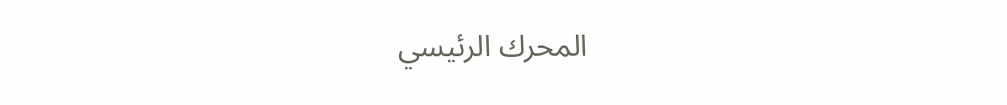المحرك الرئيسي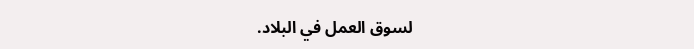لسوق العمل في البلاد.